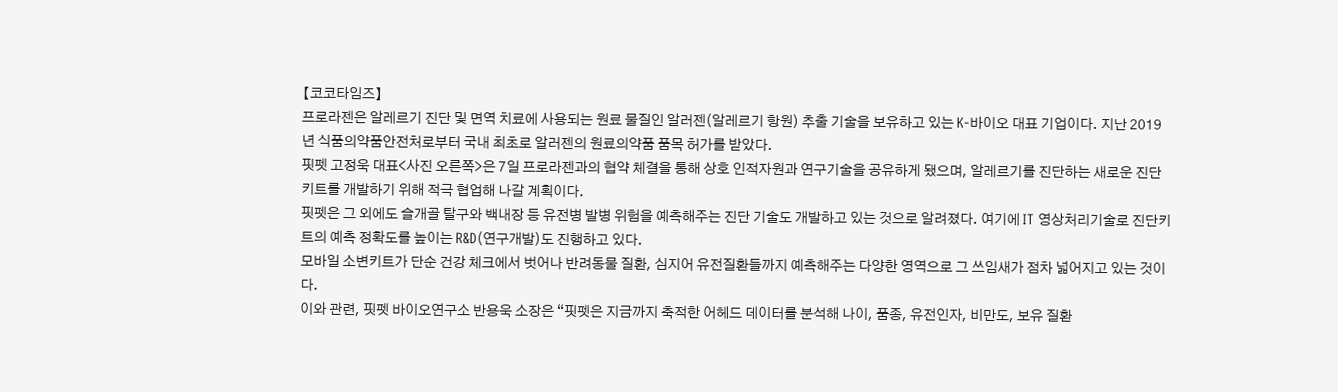【코코타임즈】
프로라젠은 알레르기 진단 및 면역 치료에 사용되는 원료 물질인 알러젠(알레르기 항원) 추출 기술을 보유하고 있는 K-바이오 대표 기업이다. 지난 2019년 식품의약품안전처로부터 국내 최초로 알러젠의 원료의약품 품목 허가를 받았다.
핏펫 고정욱 대표<사진 오른쪽>은 7일 프로라젠과의 협약 체결을 통해 상호 인적자원과 연구기술을 공유하게 됐으며, 알레르기를 진단하는 새로운 진단 키트를 개발하기 위해 적극 협업해 나갈 계획이다.
핏펫은 그 외에도 슬개골 탈구와 백내장 등 유전병 발병 위험을 예측해주는 진단 기술도 개발하고 있는 것으로 알려졌다. 여기에 IT 영상처리기술로 진단키트의 예측 정확도를 높이는 R&D(연구개발)도 진행하고 있다.
모바일 소변키트가 단순 건강 체크에서 벗어나 반려동물 질환, 심지어 유전질환들까지 예측해주는 다양한 영역으로 그 쓰임새가 점차 넓어지고 있는 것이다.
이와 관련, 핏펫 바이오연구소 반용욱 소장은 “핏펫은 지금까지 축적한 어헤드 데이터를 분석해 나이, 품종, 유전인자, 비만도, 보유 질환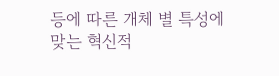등에 따른 개체 별 특성에 맞는 혁신적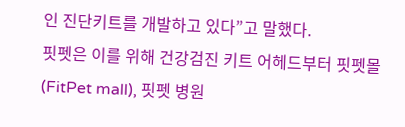인 진단키트를 개발하고 있다”고 말했다.
핏펫은 이를 위해 건강검진 키트 어헤드부터 핏펫몰(FitPet mall), 핏펫 병원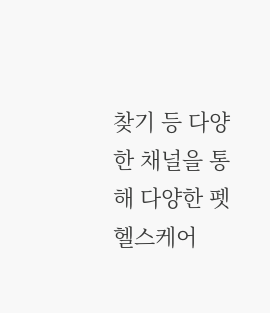찾기 등 다양한 채널을 통해 다양한 펫 헬스케어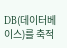DB(데이터베이스)를 축적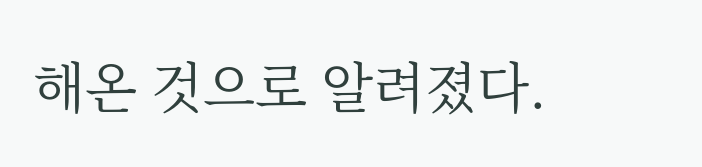해온 것으로 알려졌다.